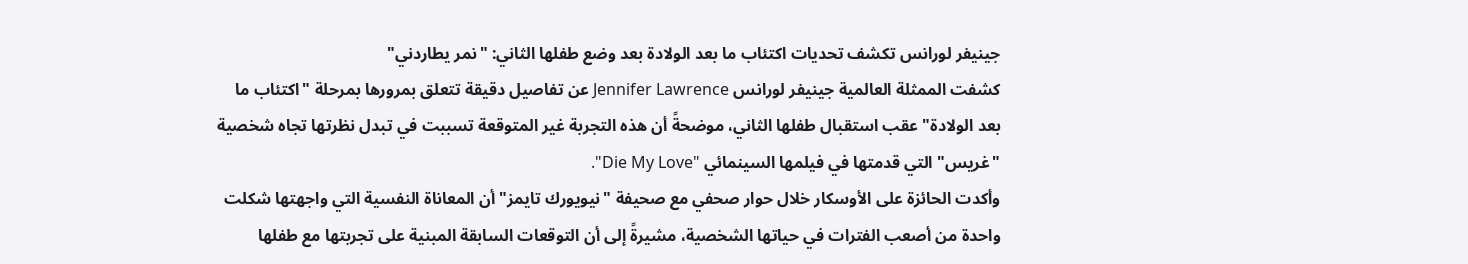جينيفر لورانس تكشف تحديات اكتئاب ما بعد الولادة بعد وضع طفلها الثاني: "نمر يطاردني"
كشفت الممثلة العالمية جينيفر لورانس Jennifer Lawrence عن تفاصيل دقيقة تتعلق بمرورها بمرحلة "اكتئاب ما بعد الولادة" عقب استقبال طفلها الثاني، موضحةً أن هذه التجربة غير المتوقعة تسببت في تبدل نظرتها تجاه شخصية "غريس" التي قدمتها في فيلمها السينمائي "Die My Love".
وأكدت الحائزة على الأوسكار خلال حوار صحفي مع صحيفة "نيويورك تايمز" أن المعاناة النفسية التي واجهتها شكلت واحدة من أصعب الفترات في حياتها الشخصية، مشيرةً إلى أن التوقعات السابقة المبنية على تجربتها مع طفلها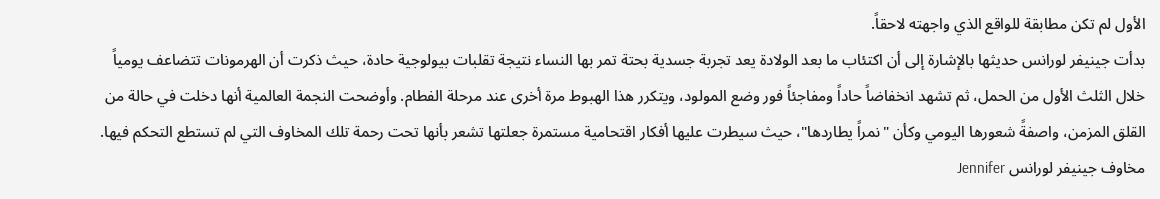الأول لم تكن مطابقة للواقع الذي واجهته لاحقاً.
بدأت جينيفر لورانس حديثها بالإشارة إلى أن اكتئاب ما بعد الولادة يعد تجربة جسدية بحتة تمر بها النساء نتيجة تقلبات بيولوجية حادة، حيث ذكرت أن الهرمونات تتضاعف يومياً خلال الثلث الأول من الحمل، ثم تشهد انخفاضاً حاداً ومفاجئاً فور وضع المولود، ويتكرر هذا الهبوط مرة أخرى عند مرحلة الفطام. وأوضحت النجمة العالمية أنها دخلت في حالة من القلق المزمن، واصفةً شعورها اليومي وكأن "نمراً يطاردها"، حيث سيطرت عليها أفكار اقتحامية مستمرة جعلتها تشعر بأنها تحت رحمة تلك المخاوف التي لم تستطع التحكم فيها.
مخاوف جينيفر لورانس Jennifer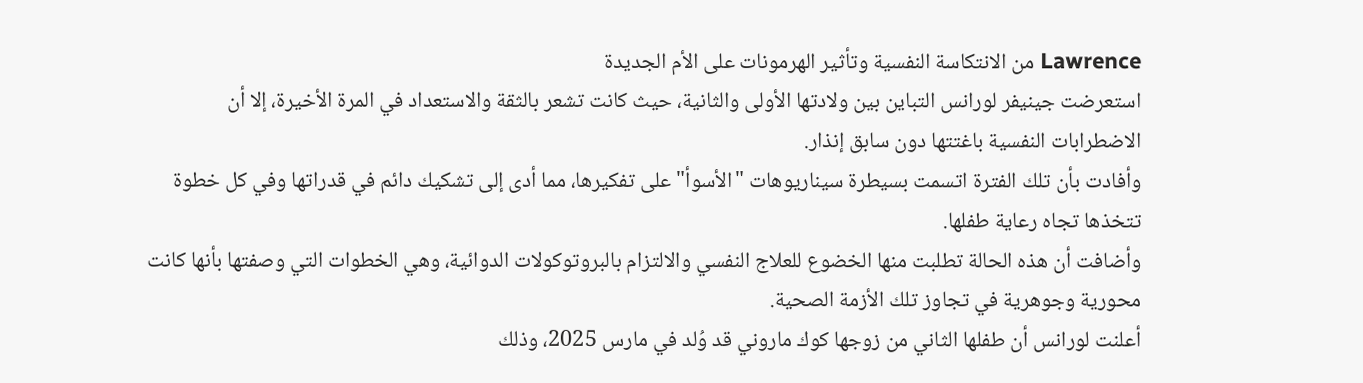Lawrence من الانتكاسة النفسية وتأثير الهرمونات على الأم الجديدة
استعرضت جينيفر لورانس التباين بين ولادتها الأولى والثانية، حيث كانت تشعر بالثقة والاستعداد في المرة الأخيرة، إلا أن الاضطرابات النفسية باغتتها دون سابق إنذار.
وأفادت بأن تلك الفترة اتسمت بسيطرة سيناريوهات "الأسوأ" على تفكيرها، مما أدى إلى تشكيك دائم في قدراتها وفي كل خطوة تتخذها تجاه رعاية طفلها.
وأضافت أن هذه الحالة تطلبت منها الخضوع للعلاج النفسي والالتزام بالبروتوكولات الدوائية، وهي الخطوات التي وصفتها بأنها كانت محورية وجوهرية في تجاوز تلك الأزمة الصحية.
أعلنت لورانس أن طفلها الثاني من زوجها كوك ماروني قد وُلد في مارس 2025، وذلك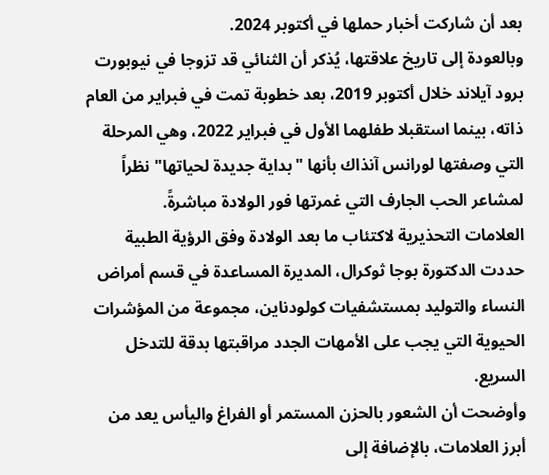بعد أن شاركت أخبار حملها في أكتوبر 2024.
وبالعودة إلى تاريخ علاقتها، يُذكر أن الثنائي قد تزوجا في نيوبورت برود آيلاند خلال أكتوبر 2019، بعد خطوبة تمت في فبراير من العام ذاته، بينما استقبلا طفلهما الأول في فبراير 2022، وهي المرحلة التي وصفتها لورانس آنذاك بأنها "بداية جديدة لحياتها" نظراً لمشاعر الحب الجارف التي غمرتها فور الولادة مباشرةً.
العلامات التحذيرية لاكتئاب ما بعد الولادة وفق الرؤية الطبية
حددت الدكتورة بوجا ثوكرال، المديرة المساعدة في قسم أمراض النساء والتوليد بمستشفيات كولودناين، مجموعة من المؤشرات الحيوية التي يجب على الأمهات الجدد مراقبتها بدقة للتدخل السريع.
وأوضحت أن الشعور بالحزن المستمر أو الفراغ واليأس يعد من أبرز العلامات، بالإضافة إلى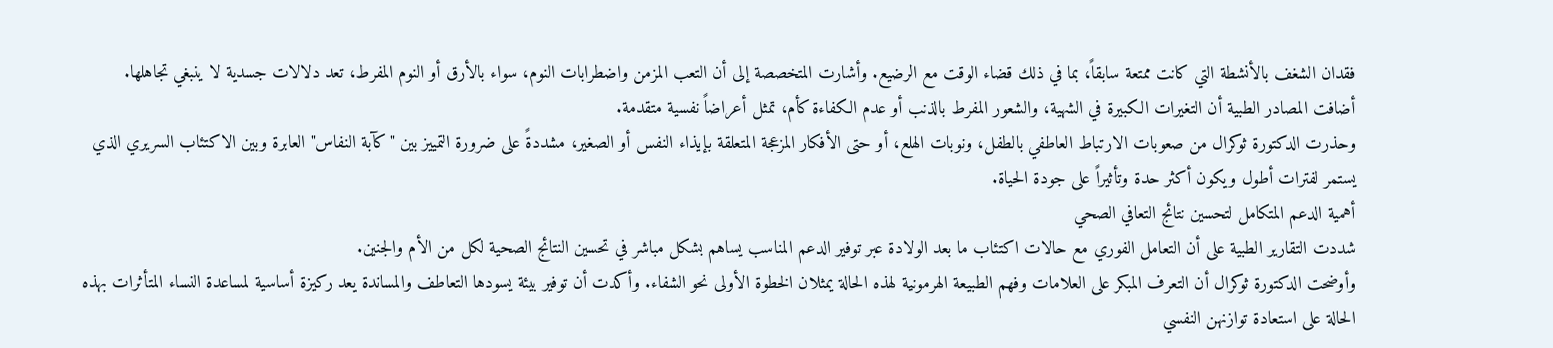فقدان الشغف بالأنشطة التي كانت ممتعة سابقاً، بما في ذلك قضاء الوقت مع الرضيع. وأشارت المتخصصة إلى أن التعب المزمن واضطرابات النوم، سواء بالأرق أو النوم المفرط، تعد دلالات جسدية لا ينبغي تجاهلها.
أضافت المصادر الطبية أن التغيرات الكبيرة في الشهية، والشعور المفرط بالذنب أو عدم الكفاءة كأم، تمثل أعراضاً نفسية متقدمة.
وحذرت الدكتورة ثوكرال من صعوبات الارتباط العاطفي بالطفل، ونوبات الهلع، أو حتى الأفكار المزعجة المتعلقة بإيذاء النفس أو الصغير، مشددةً على ضرورة التمييز بين "كآبة النفاس" العابرة وبين الاكتئاب السريري الذي يستمر لفترات أطول ويكون أكثر حدة وتأثيراً على جودة الحياة.
أهمية الدعم المتكامل لتحسين نتائج التعافي الصحي
شددت التقارير الطبية على أن التعامل الفوري مع حالات اكتئاب ما بعد الولادة عبر توفير الدعم المناسب يساهم بشكل مباشر في تحسين النتائج الصحية لكل من الأم والجنين.
وأوضحت الدكتورة ثوكرال أن التعرف المبكر على العلامات وفهم الطبيعة الهرمونية لهذه الحالة يمثلان الخطوة الأولى نحو الشفاء. وأكدت أن توفير بيئة يسودها التعاطف والمساندة يعد ركيزة أساسية لمساعدة النساء المتأثرات بهذه الحالة على استعادة توازنهن النفسي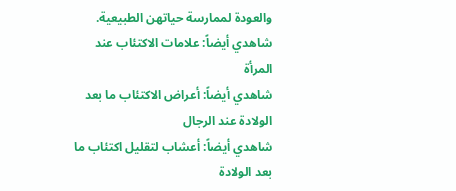والعودة لممارسة حياتهن الطبيعية.
شاهدي أيضاً: علامات الاكتئاب عند المرأة
شاهدي أيضاً: أعراض الاكتئاب ما بعد الولادة عند الرجال
شاهدي أيضاً: أعشاب لتقليل اكتئاب ما بعد الولادة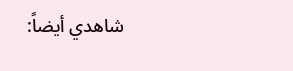شاهدي أيضاً: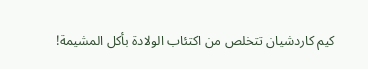كيم كاردشيان تتخلص من اكتئاب الولادة بأكل المشيمة!